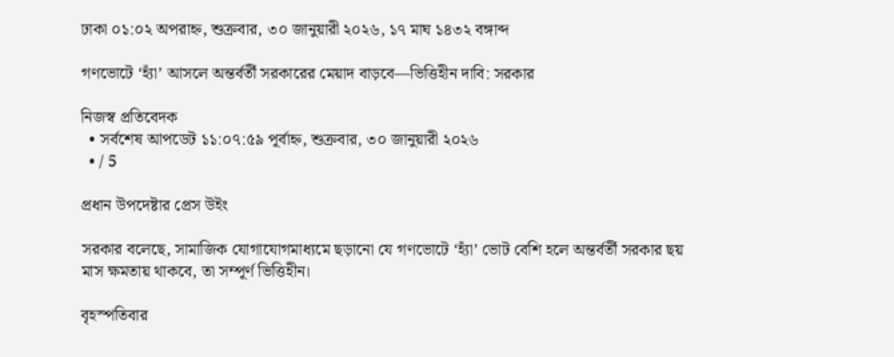ঢাকা ০১:০২ অপরাহ্ন, শুক্রবার, ৩০ জানুয়ারী ২০২৬, ১৭ মাঘ ১৪৩২ বঙ্গাব্দ

গণভোটে ‘হ্যাঁ’ আসলে অন্তর্বর্তী সরকারের মেয়াদ বাড়বে—ভিত্তিহীন দাবি: সরকার

নিজস্ব প্রতিবেদক
  • সর্বশেষ আপডেট ১১:০৭:৫৯ পূর্বাহ্ন, শুক্রবার, ৩০ জানুয়ারী ২০২৬
  • / 5

প্রধান উপদেষ্টার প্রেস উইং

সরকার বলেছে, সামাজিক যোগাযোগমাধ্যমে ছড়ানো যে গণভোটে ‘হ্যাঁ’ ভোট বেশি হলে অন্তর্বর্তী সরকার ছয় মাস ক্ষমতায় থাকবে, তা সম্পূর্ণ ভিত্তিহীন।

বৃহস্পতিবার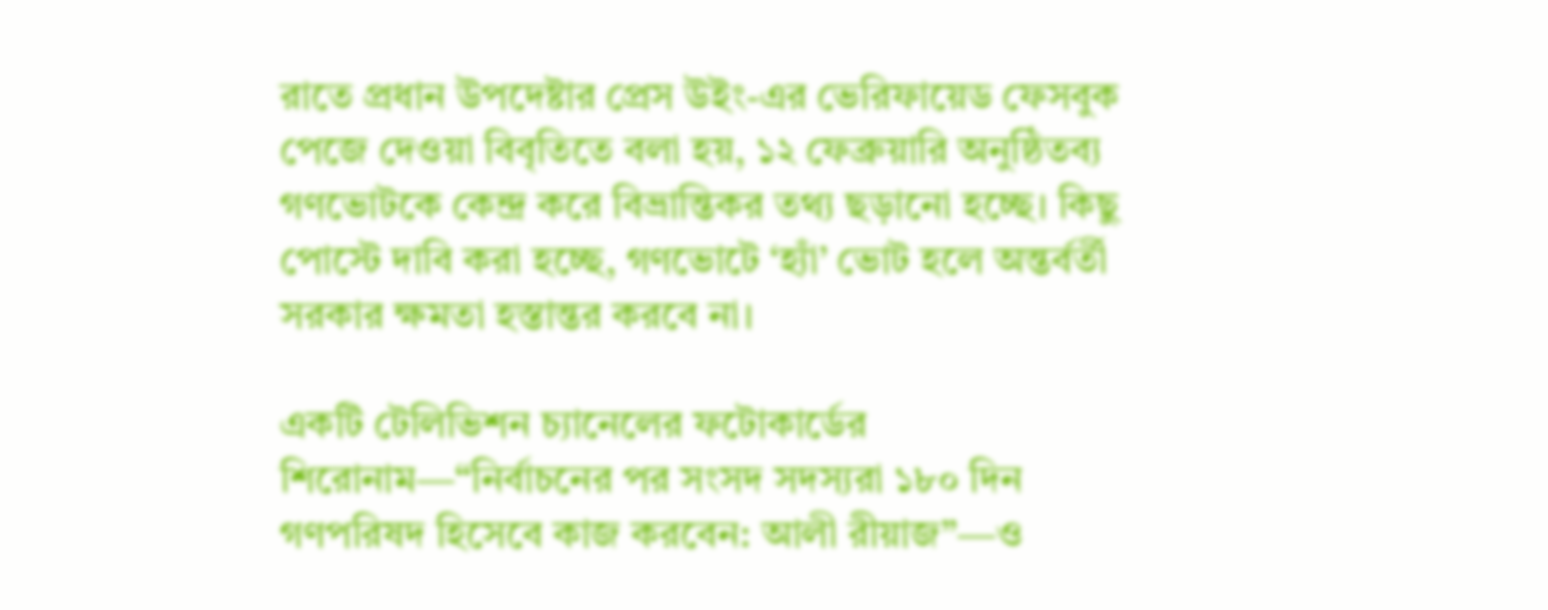রাতে প্রধান উপদেষ্টার প্রেস উইং-এর ভেরিফায়েড ফেসবুক পেজে দেওয়া বিবৃতিতে বলা হয়, ১২ ফেব্রুয়ারি অনুষ্ঠিতব্য গণভোটকে কেন্দ্র করে বিভ্রান্তিকর তথ্য ছড়ানো হচ্ছে। কিছু পোস্টে দাবি করা হচ্ছে, গণভোটে ‘হ্যাঁ’ ভোট হলে অন্তর্বর্তী সরকার ক্ষমতা হস্তান্তর করবে না।

একটি টেলিভিশন চ্যানেলের ফটোকার্ডের শিরোনাম—“নির্বাচনের পর সংসদ সদস্যরা ১৮০ দিন গণপরিষদ হিসেবে কাজ করবেন: আলী রীয়াজ”—ও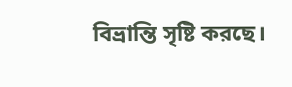বিভ্রান্তি সৃষ্টি করছে।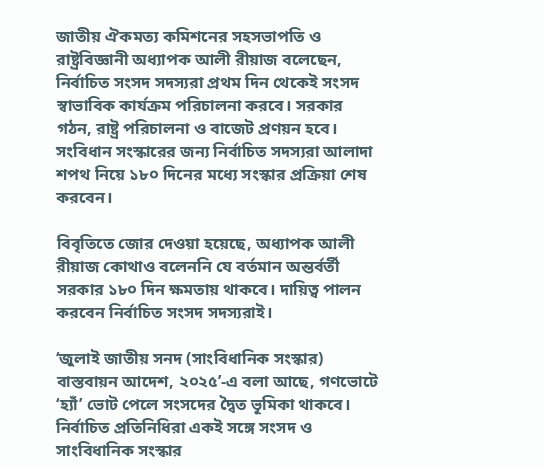জাতীয় ঐকমত্য কমিশনের সহসভাপতি ও রাষ্ট্রবিজ্ঞানী অধ্যাপক আলী রীয়াজ বলেছেন, নির্বাচিত সংসদ সদস্যরা প্রথম দিন থেকেই সংসদ স্বাভাবিক কার্যক্রম পরিচালনা করবে। সরকার গঠন, রাষ্ট্র পরিচালনা ও বাজেট প্রণয়ন হবে। সংবিধান সংস্কারের জন্য নির্বাচিত সদস্যরা আলাদা শপথ নিয়ে ১৮০ দিনের মধ্যে সংস্কার প্রক্রিয়া শেষ করবেন।

বিবৃতিতে জোর দেওয়া হয়েছে, অধ্যাপক আলী রীয়াজ কোথাও বলেননি যে বর্তমান অন্তর্বর্তী সরকার ১৮০ দিন ক্ষমতায় থাকবে। দায়িত্ব পালন করবেন নির্বাচিত সংসদ সদস্যরাই।

‘জুলাই জাতীয় সনদ (সাংবিধানিক সংস্কার) বাস্তবায়ন আদেশ, ২০২৫’-এ বলা আছে, গণভোটে ‘হ্যাঁ’ ভোট পেলে সংসদের দ্বৈত ভূমিকা থাকবে। নির্বাচিত প্রতিনিধিরা একই সঙ্গে সংসদ ও সাংবিধানিক সংস্কার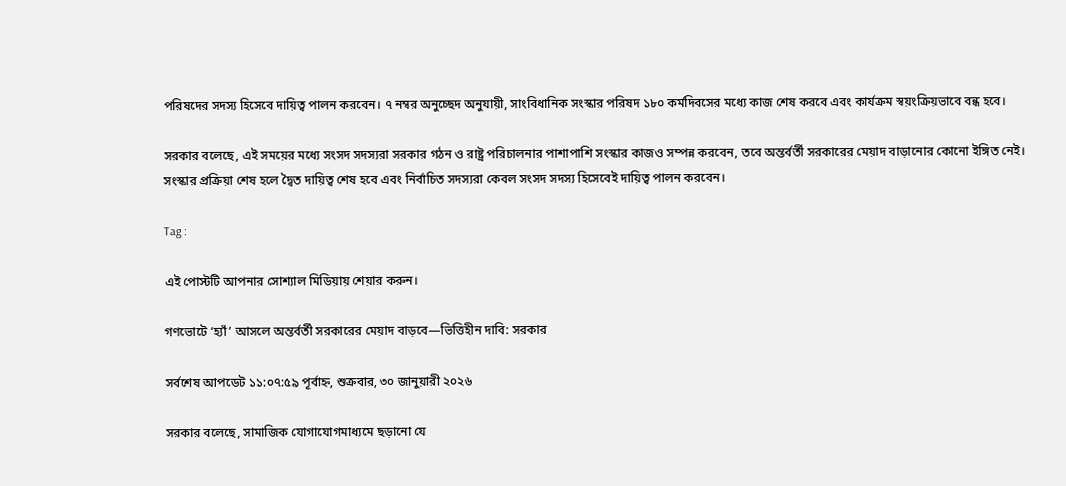পরিষদের সদস্য হিসেবে দায়িত্ব পালন করবেন। ৭ নম্বর অনুচ্ছেদ অনুযায়ী, সাংবিধানিক সংস্কার পরিষদ ১৮০ কর্মদিবসের মধ্যে কাজ শেষ করবে এবং কার্যক্রম স্বয়ংক্রিয়ভাবে বন্ধ হবে।

সরকার বলেছে, এই সময়ের মধ্যে সংসদ সদস্যরা সরকার গঠন ও রাষ্ট্র পরিচালনার পাশাপাশি সংস্কার কাজও সম্পন্ন করবেন, তবে অন্তর্বর্তী সরকারের মেয়াদ বাড়ানোর কোনো ইঙ্গিত নেই। সংস্কার প্রক্রিয়া শেষ হলে দ্বৈত দায়িত্ব শেষ হবে এবং নির্বাচিত সদস্যরা কেবল সংসদ সদস্য হিসেবেই দায়িত্ব পালন করবেন।

Tag :

এই পোস্টটি আপনার সোশ্যাল মিডিয়ায় শেয়ার করুন।

গণভোটে ‘হ্যাঁ’ আসলে অন্তর্বর্তী সরকারের মেয়াদ বাড়বে—ভিত্তিহীন দাবি: সরকার

সর্বশেষ আপডেট ১১:০৭:৫৯ পূর্বাহ্ন, শুক্রবার, ৩০ জানুয়ারী ২০২৬

সরকার বলেছে, সামাজিক যোগাযোগমাধ্যমে ছড়ানো যে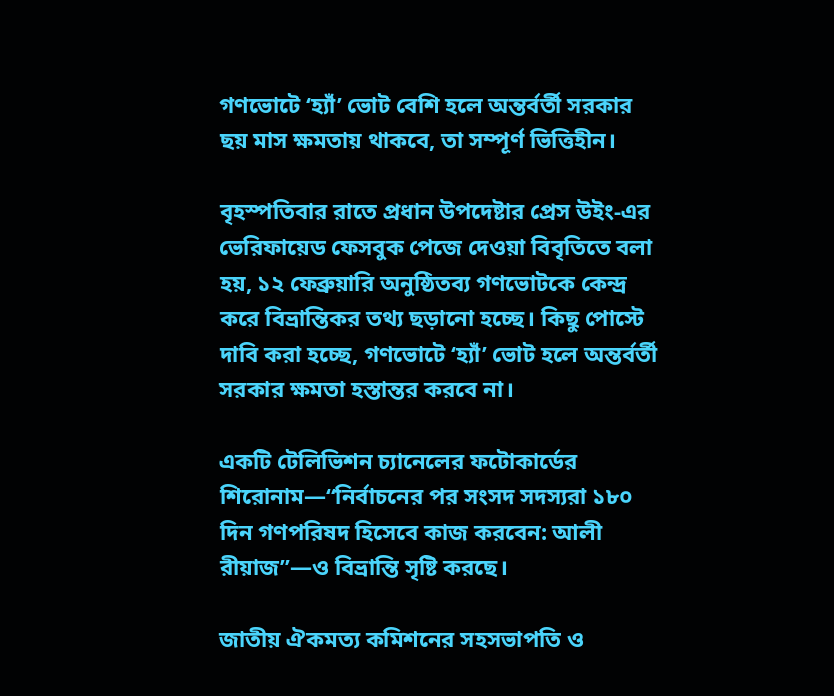গণভোটে ‘হ্যাঁ’ ভোট বেশি হলে অন্তর্বর্তী সরকার ছয় মাস ক্ষমতায় থাকবে, তা সম্পূর্ণ ভিত্তিহীন।

বৃহস্পতিবার রাতে প্রধান উপদেষ্টার প্রেস উইং-এর ভেরিফায়েড ফেসবুক পেজে দেওয়া বিবৃতিতে বলা হয়, ১২ ফেব্রুয়ারি অনুষ্ঠিতব্য গণভোটকে কেন্দ্র করে বিভ্রান্তিকর তথ্য ছড়ানো হচ্ছে। কিছু পোস্টে দাবি করা হচ্ছে, গণভোটে ‘হ্যাঁ’ ভোট হলে অন্তর্বর্তী সরকার ক্ষমতা হস্তান্তর করবে না।

একটি টেলিভিশন চ্যানেলের ফটোকার্ডের শিরোনাম—“নির্বাচনের পর সংসদ সদস্যরা ১৮০ দিন গণপরিষদ হিসেবে কাজ করবেন: আলী রীয়াজ”—ও বিভ্রান্তি সৃষ্টি করছে।

জাতীয় ঐকমত্য কমিশনের সহসভাপতি ও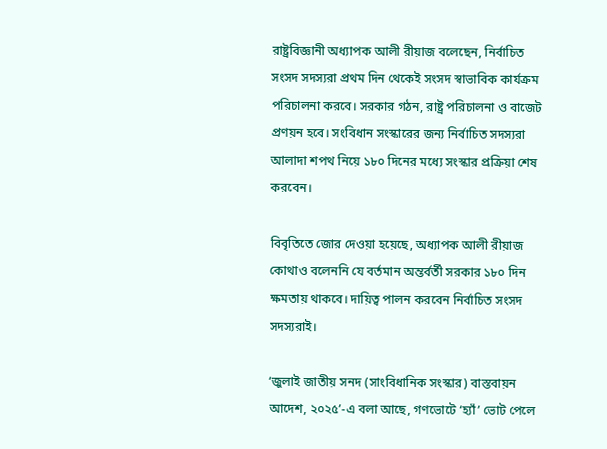রাষ্ট্রবিজ্ঞানী অধ্যাপক আলী রীয়াজ বলেছেন, নির্বাচিত সংসদ সদস্যরা প্রথম দিন থেকেই সংসদ স্বাভাবিক কার্যক্রম পরিচালনা করবে। সরকার গঠন, রাষ্ট্র পরিচালনা ও বাজেট প্রণয়ন হবে। সংবিধান সংস্কারের জন্য নির্বাচিত সদস্যরা আলাদা শপথ নিয়ে ১৮০ দিনের মধ্যে সংস্কার প্রক্রিয়া শেষ করবেন।

বিবৃতিতে জোর দেওয়া হয়েছে, অধ্যাপক আলী রীয়াজ কোথাও বলেননি যে বর্তমান অন্তর্বর্তী সরকার ১৮০ দিন ক্ষমতায় থাকবে। দায়িত্ব পালন করবেন নির্বাচিত সংসদ সদস্যরাই।

‘জুলাই জাতীয় সনদ (সাংবিধানিক সংস্কার) বাস্তবায়ন আদেশ, ২০২৫’-এ বলা আছে, গণভোটে ‘হ্যাঁ’ ভোট পেলে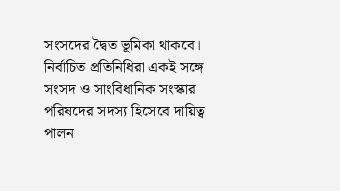সংসদের দ্বৈত ভূমিকা থাকবে। নির্বাচিত প্রতিনিধিরা একই সঙ্গে সংসদ ও সাংবিধানিক সংস্কার পরিষদের সদস্য হিসেবে দায়িত্ব পালন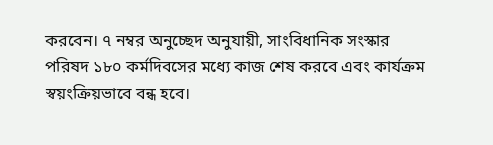করবেন। ৭ নম্বর অনুচ্ছেদ অনুযায়ী, সাংবিধানিক সংস্কার পরিষদ ১৮০ কর্মদিবসের মধ্যে কাজ শেষ করবে এবং কার্যক্রম স্বয়ংক্রিয়ভাবে বন্ধ হবে।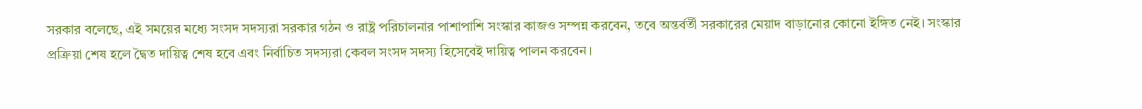সরকার বলেছে, এই সময়ের মধ্যে সংসদ সদস্যরা সরকার গঠন ও রাষ্ট্র পরিচালনার পাশাপাশি সংস্কার কাজও সম্পন্ন করবেন, তবে অন্তর্বর্তী সরকারের মেয়াদ বাড়ানোর কোনো ইঙ্গিত নেই। সংস্কার প্রক্রিয়া শেষ হলে দ্বৈত দায়িত্ব শেষ হবে এবং নির্বাচিত সদস্যরা কেবল সংসদ সদস্য হিসেবেই দায়িত্ব পালন করবেন।